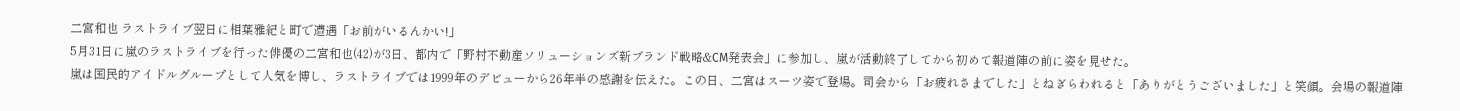二宮和也 ラストライブ翌日に相葉雅紀と町で遭遇「お前がいるんかい!」
5月31日に嵐のラストライブを行った俳優の二宮和也(42)が3日、都内で「野村不動産ソリューションズ新ブランド戦略&CM発表会」に参加し、嵐が活動終了してから初めて報道陣の前に姿を見せた。
嵐は国民的アイドルグループとして人気を博し、ラストライブでは1999年のデビューから26年半の感謝を伝えた。この日、二宮はスーツ姿で登場。司会から「お疲れさまでした」とねぎらわれると「ありがとうございました」と笑顔。会場の報道陣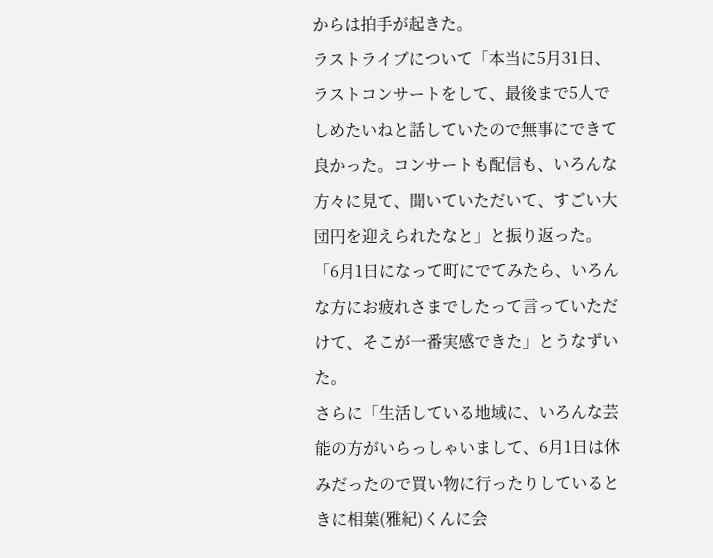からは拍手が起きた。
ラストライブについて「本当に5月31日、ラストコンサートをして、最後まで5人でしめたいねと話していたので無事にできて良かった。コンサートも配信も、いろんな方々に見て、聞いていただいて、すごい大団円を迎えられたなと」と振り返った。「6月1日になって町にでてみたら、いろんな方にお疲れさまでしたって言っていただけて、そこが一番実感できた」とうなずいた。
さらに「生活している地域に、いろんな芸能の方がいらっしゃいまして、6月1日は休みだったので買い物に行ったりしているときに相葉(雅紀)くんに会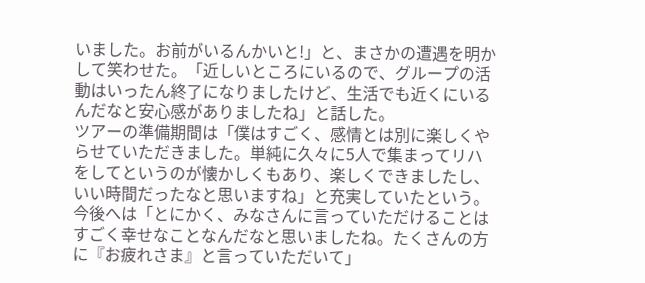いました。お前がいるんかいと!」と、まさかの遭遇を明かして笑わせた。「近しいところにいるので、グループの活動はいったん終了になりましたけど、生活でも近くにいるんだなと安心感がありましたね」と話した。
ツアーの準備期間は「僕はすごく、感情とは別に楽しくやらせていただきました。単純に久々に5人で集まってリハをしてというのが懐かしくもあり、楽しくできましたし、いい時間だったなと思いますね」と充実していたという。今後へは「とにかく、みなさんに言っていただけることはすごく幸せなことなんだなと思いましたね。たくさんの方に『お疲れさま』と言っていただいて」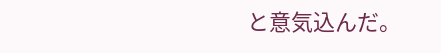と意気込んだ。